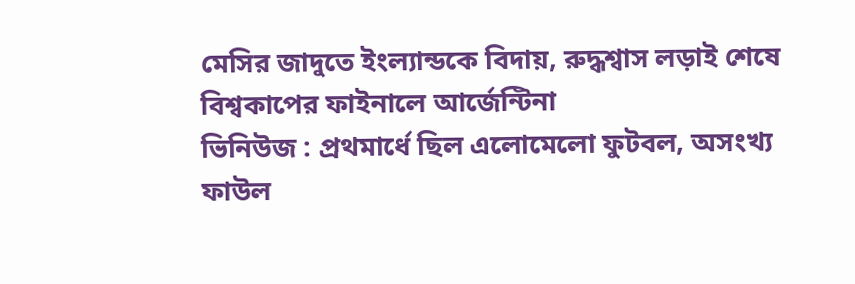মেসির জাদুতে ইংল্যান্ডকে বিদায়, রুদ্ধশ্বাস লড়াই শেষে বিশ্বকাপের ফাইনালে আর্জেন্টিনা
ভিনিউজ : প্রথমার্ধে ছিল এলোমেলো ফুটবল, অসংখ্য ফাউল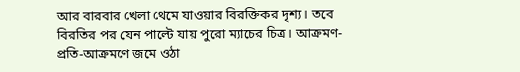আর বারবার খেলা থেমে যাওয়ার বিরক্তিকর দৃশ্য। তবে বিরতির পর যেন পাল্টে যায় পুরো ম্যাচের চিত্র। আক্রমণ-প্রতি-আক্রমণে জমে ওঠা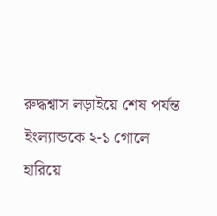রুদ্ধশ্বাস লড়াইয়ে শেষ পর্যন্ত ইংল্যান্ডকে ২-১ গোলে হারিয়ে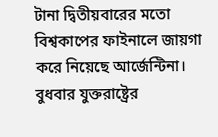টানা দ্বিতীয়বারের মতো বিশ্বকাপের ফাইনালে জায়গা করে নিয়েছে আর্জেন্টিনা।
বুধবার যুক্তরাষ্ট্রের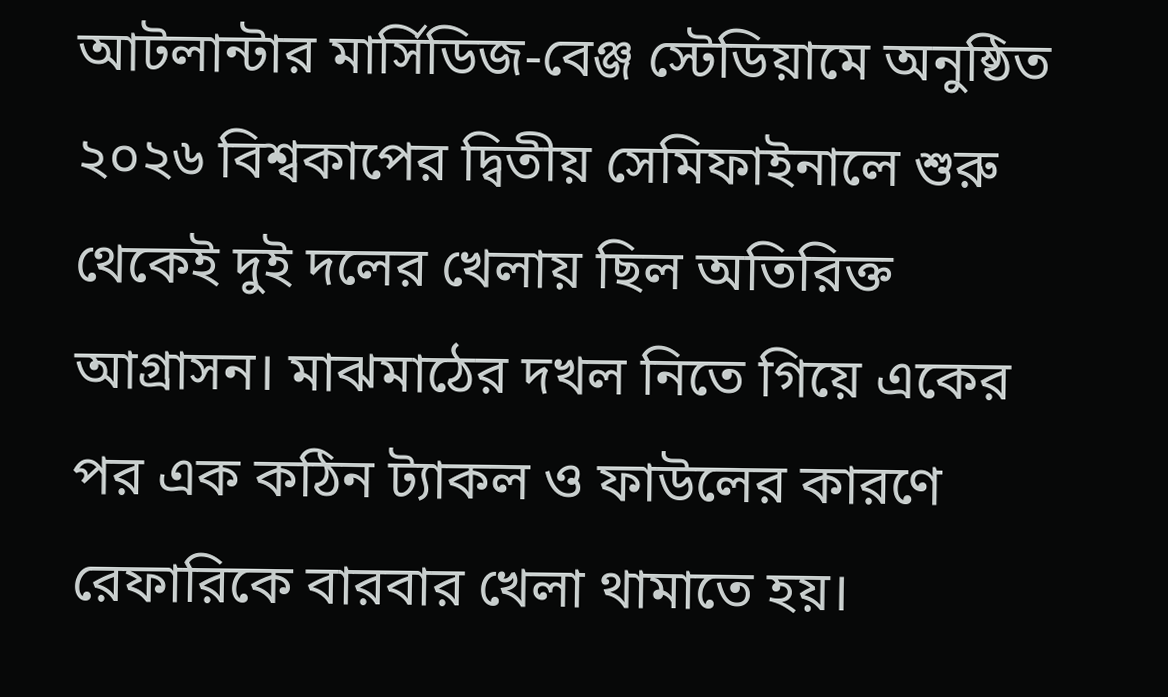আটলান্টার মার্সিডিজ-বেঞ্জ স্টেডিয়ামে অনুষ্ঠিত ২০২৬ বিশ্বকাপের দ্বিতীয় সেমিফাইনালে শুরু থেকেই দুই দলের খেলায় ছিল অতিরিক্ত আগ্রাসন। মাঝমাঠের দখল নিতে গিয়ে একের পর এক কঠিন ট্যাকল ও ফাউলের কারণে রেফারিকে বারবার খেলা থামাতে হয়।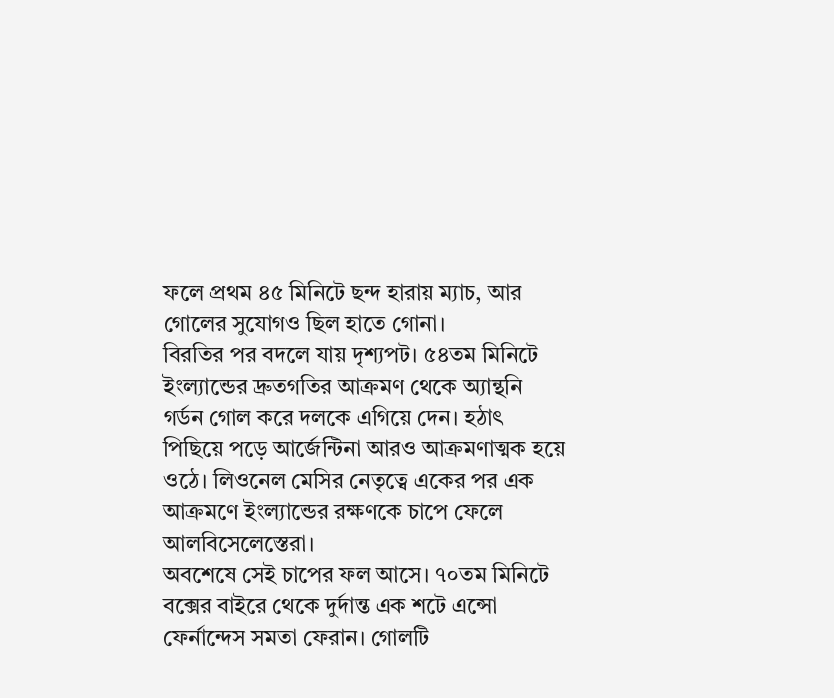ফলে প্রথম ৪৫ মিনিটে ছন্দ হারায় ম্যাচ, আর গোলের সুযোগও ছিল হাতে গোনা।
বিরতির পর বদলে যায় দৃশ্যপট। ৫৪তম মিনিটে ইংল্যান্ডের দ্রুতগতির আক্রমণ থেকে অ্যান্থনি গর্ডন গোল করে দলকে এগিয়ে দেন। হঠাৎ পিছিয়ে পড়ে আর্জেন্টিনা আরও আক্রমণাত্মক হয়ে ওঠে। লিওনেল মেসির নেতৃত্বে একের পর এক আক্রমণে ইংল্যান্ডের রক্ষণকে চাপে ফেলে আলবিসেলেস্তেরা।
অবশেষে সেই চাপের ফল আসে। ৭০তম মিনিটে বক্সের বাইরে থেকে দুর্দান্ত এক শটে এন্সো ফের্নান্দেস সমতা ফেরান। গোলটি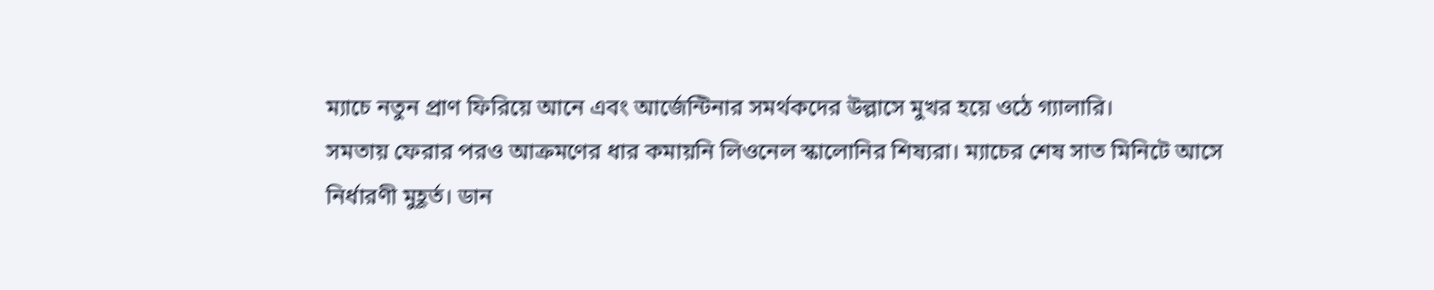ম্যাচে নতুন প্রাণ ফিরিয়ে আনে এবং আর্জেন্টিনার সমর্থকদের উল্লাসে মুখর হয়ে ওঠে গ্যালারি।
সমতায় ফেরার পরও আক্রমণের ধার কমায়নি লিওনেল স্কালোনির শিষ্যরা। ম্যাচের শেষ সাত মিনিটে আসে নির্ধারণী মুহূর্ত। ডান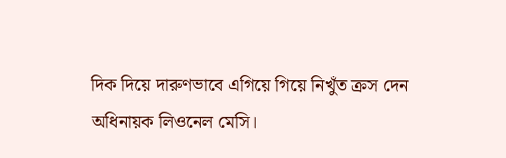দিক দিয়ে দারুণভাবে এগিয়ে গিয়ে নিখুঁত ক্রস দেন অধিনায়ক লিওনেল মেসি।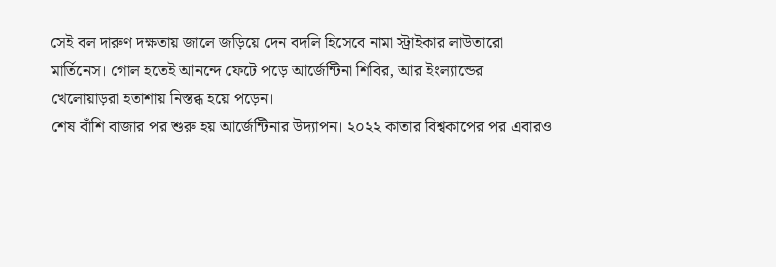সেই বল দারুণ দক্ষতায় জালে জড়িয়ে দেন বদলি হিসেবে নামা স্ট্রাইকার লাউতারো মার্তিনেস। গোল হতেই আনন্দে ফেটে পড়ে আর্জেন্টিনা শিবির, আর ইংল্যান্ডের খেলোয়াড়রা হতাশায় নিস্তব্ধ হয়ে পড়েন।
শেষ বাঁশি বাজার পর শুরু হয় আর্জেন্টিনার উদ্যাপন। ২০২২ কাতার বিশ্বকাপের পর এবারও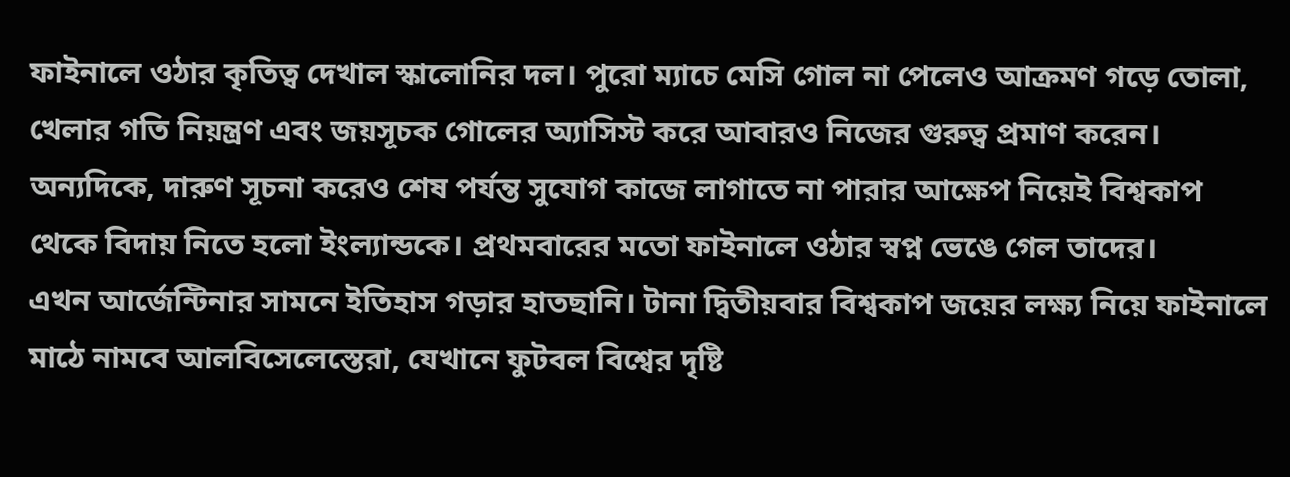ফাইনালে ওঠার কৃতিত্ব দেখাল স্কালোনির দল। পুরো ম্যাচে মেসি গোল না পেলেও আক্রমণ গড়ে তোলা, খেলার গতি নিয়ন্ত্রণ এবং জয়সূচক গোলের অ্যাসিস্ট করে আবারও নিজের গুরুত্ব প্রমাণ করেন।
অন্যদিকে, দারুণ সূচনা করেও শেষ পর্যন্ত সুযোগ কাজে লাগাতে না পারার আক্ষেপ নিয়েই বিশ্বকাপ থেকে বিদায় নিতে হলো ইংল্যান্ডকে। প্রথমবারের মতো ফাইনালে ওঠার স্বপ্ন ভেঙে গেল তাদের।
এখন আর্জেন্টিনার সামনে ইতিহাস গড়ার হাতছানি। টানা দ্বিতীয়বার বিশ্বকাপ জয়ের লক্ষ্য নিয়ে ফাইনালে মাঠে নামবে আলবিসেলেস্তেরা, যেখানে ফুটবল বিশ্বের দৃষ্টি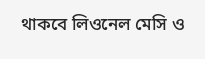থাকবে লিওনেল মেসি ও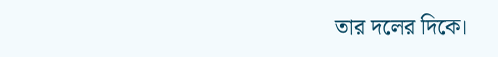তার দলের দিকে।